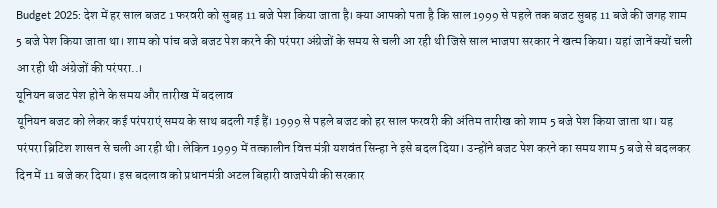Budget 2025: देश में हर साल बजट 1 फरवरी को सुबह 11 बजे पेश किया जाता है। क्या आपको पता है कि साल 1999 से पहले तक बजट सुबह 11 बजे की जगह शाम 5 बजे पेश किया जाता था। शाम को पांच बजे बजट पेश करने की परंपरा अंग्रेजों के समय से चली आ रही थी जिसे साल भाजपा सरकार ने खत्म किया। यहां जानें क्यों चली आ रही थी अंग्रेजों की परंपरा..।
यूनियन बजट पेश होने के समय और तारीख में बदलाव
यूनियन बजट को लेकर कई परंपराएं समय के साथ बदली गई हैं। 1999 से पहले बजट को हर साल फरवरी की अंतिम तारीख को शाम 5 बजे पेश किया जाता था। यह परंपरा ब्रिटिश शासन से चली आ रही थी। लेकिन 1999 में तत्कालीन वित्त मंत्री यशवंत सिन्हा ने इसे बदल दिया। उन्होंने बजट पेश करने का समय शाम 5 बजे से बदलकर दिन में 11 बजे कर दिया। इस बदलाव को प्रधानमंत्री अटल बिहारी वाजपेयी की सरकार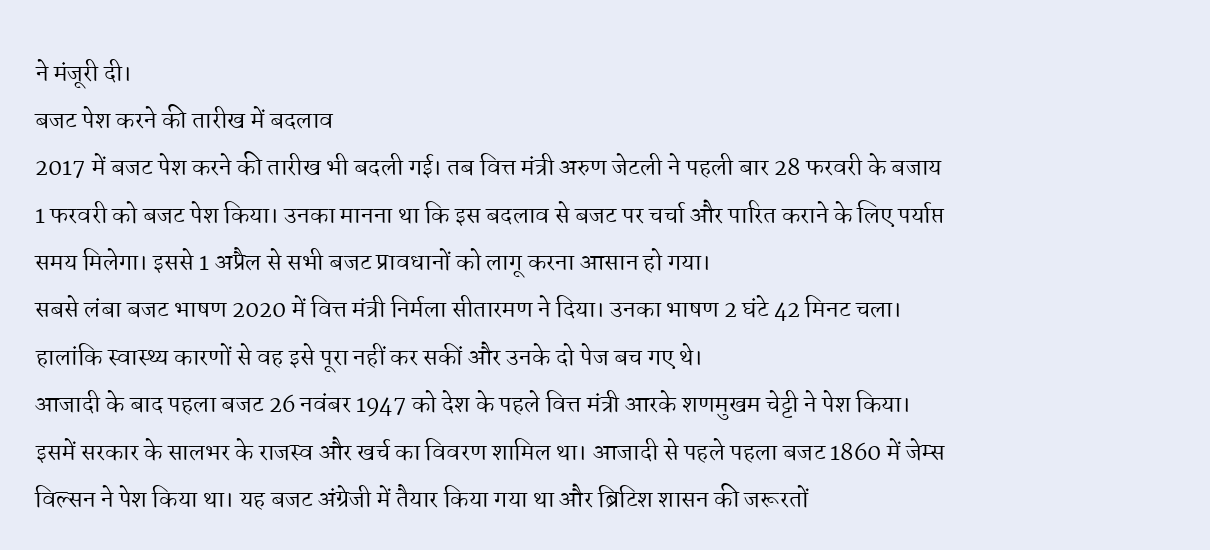ने मंजूरी दी।
बजट पेश करने की तारीख में बदलाव
2017 में बजट पेश करने की तारीख भी बदली गई। तब वित्त मंत्री अरुण जेटली ने पहली बार 28 फरवरी के बजाय 1 फरवरी को बजट पेश किया। उनका मानना था कि इस बदलाव से बजट पर चर्चा और पारित कराने के लिए पर्याप्त समय मिलेगा। इससे 1 अप्रैल से सभी बजट प्रावधानों को लागू करना आसान हो गया।
सबसे लंबा बजट भाषण 2020 में वित्त मंत्री निर्मला सीतारमण ने दिया। उनका भाषण 2 घंटे 42 मिनट चला। हालांकि स्वास्थ्य कारणों से वह इसे पूरा नहीं कर सकीं और उनके दो पेज बच गए थे।
आजादी के बाद पहला बजट 26 नवंबर 1947 को देश के पहले वित्त मंत्री आरके शणमुखम चेट्टी ने पेश किया। इसमें सरकार के सालभर के राजस्व और खर्च का विवरण शामिल था। आजादी से पहले पहला बजट 1860 में जेम्स विल्सन ने पेश किया था। यह बजट अंग्रेजी में तैयार किया गया था और ब्रिटिश शासन की जरूरतों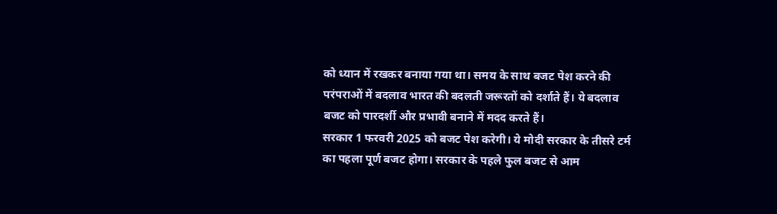को ध्यान में रखकर बनाया गया था। समय के साथ बजट पेश करने की परंपराओं में बदलाव भारत की बदलती जरूरतों को दर्शाते हैं। ये बदलाव बजट को पारदर्शी और प्रभावी बनाने में मदद करते हैं।
सरकार 1 फरवरी 2025 को बजट पेश करेगी। ये मोदी सरकार के तीसरे टर्म का पहला पूर्ण बजट होगा। सरकार के पहले फुल बजट से आम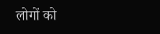लोगों को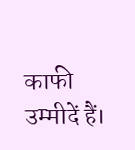काफी उम्मीदें हैं।